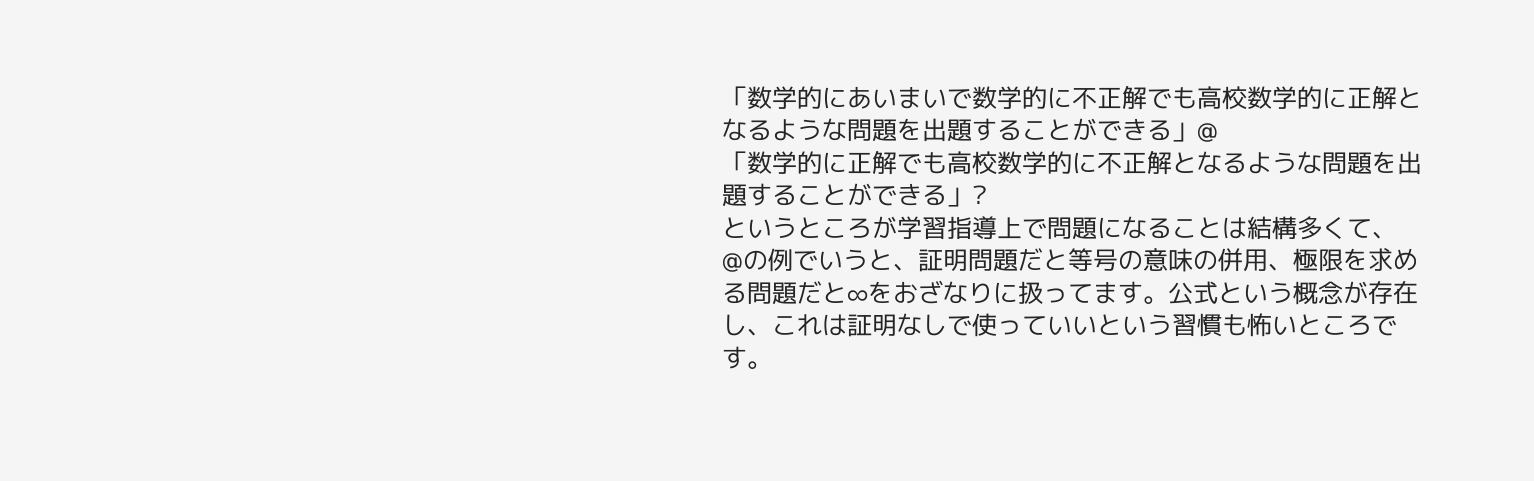「数学的にあいまいで数学的に不正解でも高校数学的に正解となるような問題を出題することができる」@
「数学的に正解でも高校数学的に不正解となるような問題を出題することができる」?
というところが学習指導上で問題になることは結構多くて、
@の例でいうと、証明問題だと等号の意味の併用、極限を求める問題だと∞をおざなりに扱ってます。公式という概念が存在し、これは証明なしで使っていいという習慣も怖いところです。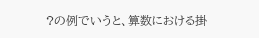?の例でいうと、算数における掛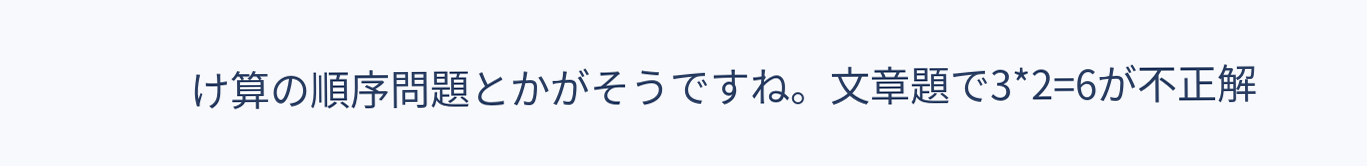け算の順序問題とかがそうですね。文章題で3*2=6が不正解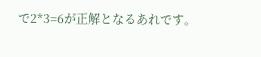で2*3=6が正解となるあれです。